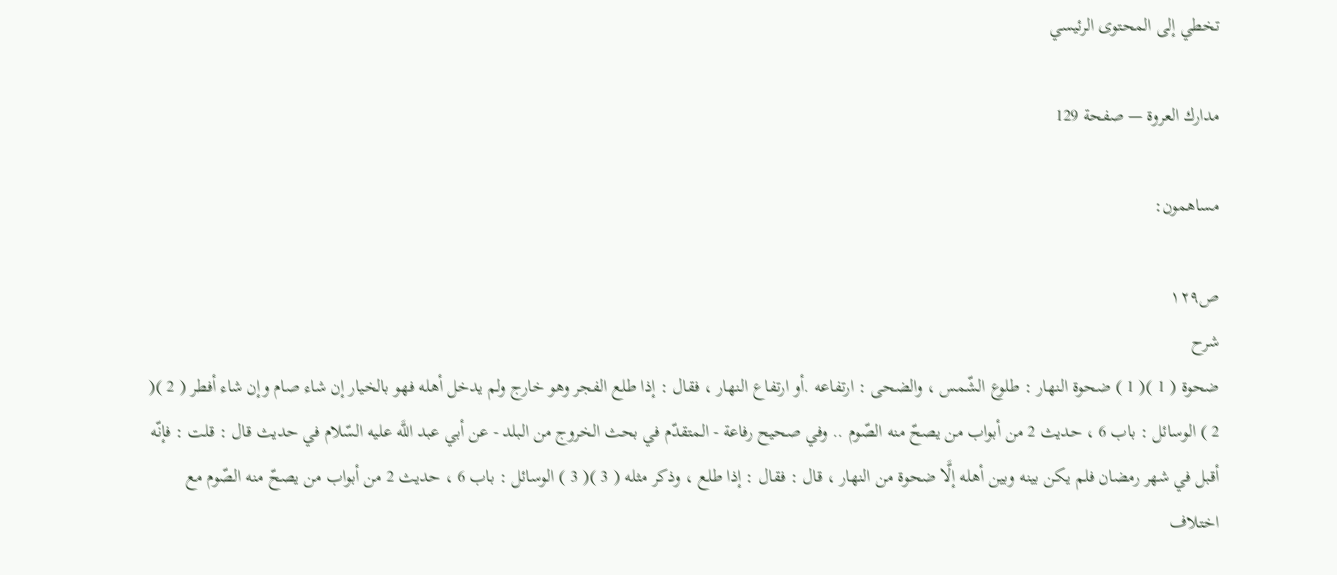تخطي إلى المحتوى الرئيسي

مدارك العروة — صفحة 129

مساهمون:

ص١٢٩
شرح
ضحوة ( 1 )( 1 ) ضحوة النهار : طلوع الشّمس ، والضحى : ارتفاعه .أو ارتفاع النهار ، فقال : إذا طلع الفجر وهو خارج ولم يدخل أهله فهو بالخيار إن شاء صام وإن شاء أفطر ( 2 )( 2 ) الوسائل : باب 6 ، حديث 2 من أبواب من يصحّ منه الصّوم .. وفي صحيح رفاعة - المتقدّم في بحث الخروج من البلد - عن أبي عبد اللَّه عليه السّلام في حديث قال : قلت : فإنّه أقبل في شهر رمضان فلم يكن بينه وبين أهله إلَّا ضحوة من النهار ، قال : فقال : إذا طلع ، وذكر مثله ( 3 )( 3 ) الوسائل : باب 6 ، حديث 2 من أبواب من يصحّ منه الصّوم مع اختلاف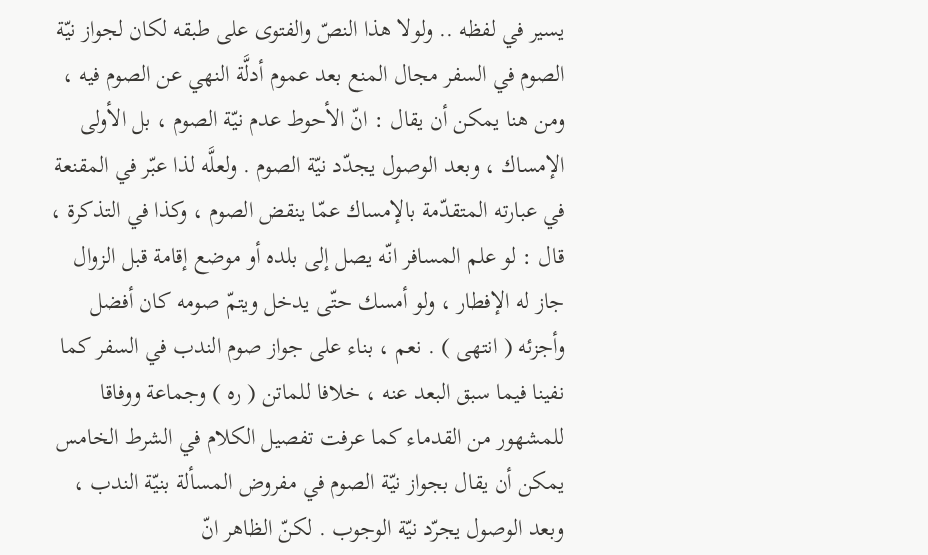يسير في لفظه .. ولولا هذا النصّ والفتوى على طبقه لكان لجواز نيّة الصوم في السفر مجال المنع بعد عموم أدلَّة النهي عن الصوم فيه ، ومن هنا يمكن أن يقال : انّ الأحوط عدم نيّة الصوم ، بل الأولى الإمساك ، وبعد الوصول يجدّد نيّة الصوم . ولعلَّه لذا عبّر في المقنعة في عبارته المتقدّمة بالإمساك عمّا ينقض الصوم ، وكذا في التذكرة ، قال : لو علم المسافر انّه يصل إلى بلده أو موضع إقامة قبل الزوال جاز له الإفطار ، ولو أمسك حتّى يدخل ويتمّ صومه كان أفضل وأجزئه ( انتهى ) . نعم ، بناء على جواز صوم الندب في السفر كما نفينا فيما سبق البعد عنه ، خلافا للماتن ( ره ) وجماعة ووفاقا للمشهور من القدماء كما عرفت تفصيل الكلام في الشرط الخامس يمكن أن يقال بجواز نيّة الصوم في مفروض المسألة بنيّة الندب ، وبعد الوصول يجرّد نيّة الوجوب . لكنّ الظاهر انّ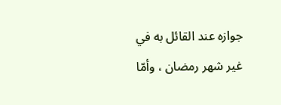جوازه عند القائل به في غير شهر رمضان ، وأمّا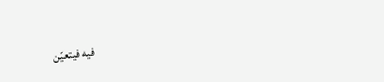فيه فيتعيّن